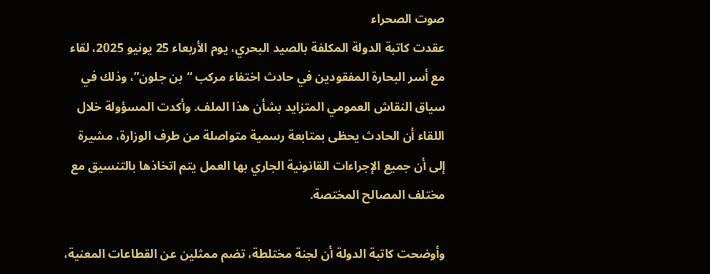صوت الصحراء
عقدت كاتبة الدولة المكلفة بالصيد البحري، يوم الأربعاء 25 يونيو 2025، لقاء مع أسر البحارة المفقودين في حادث اختفاء مركب “بن جلون”، وذلك في سياق النقاش العمومي المتزايد بشأن هذا الملف. وأكدت المسؤولة خلال اللقاء أن الحادث يحظى بمتابعة رسمية متواصلة من طرف الوزارة، مشيرة إلى أن جميع الإجراءات القانونية الجاري بها العمل يتم اتخاذها بالتنسيق مع مختلف المصالح المختصة.

وأوضحت كاتبة الدولة أن لجنة مختلطة، تضم ممثلين عن القطاعات المعنية،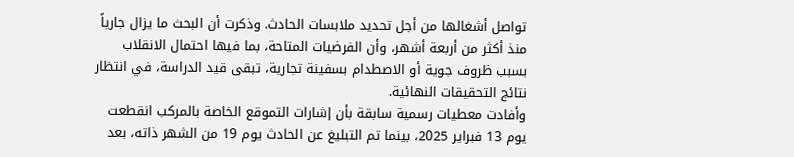تواصل أشغالها من أجل تحديد ملابسات الحادث. وذكرت أن البحث ما يزال جارياً منذ أكثر من أربعة أشهر، وأن الفرضيات المتاحة، بما فيها احتمال الانقلاب بسبب ظروف جوية أو الاصطدام بسفينة تجارية، تبقى قيد الدراسة، في انتظار نتائج التحقيقات النهائية.
وأفادت معطيات رسمية سابقة بأن إشارات التموقع الخاصة بالمركب انقطعت يوم 13 فبراير 2025، بينما تم التبليغ عن الحادث يوم 19 من الشهر ذاته، بعد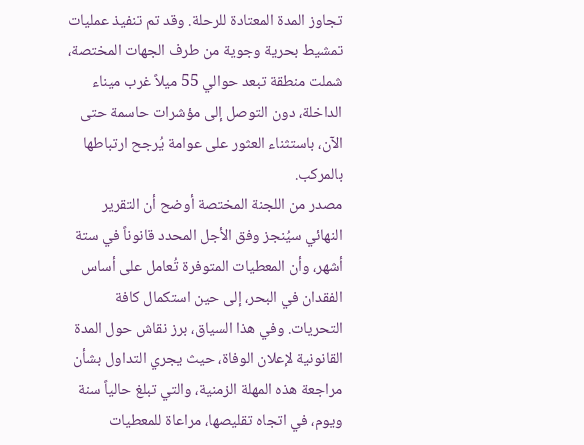تجاوز المدة المعتادة للرحلة. وقد تم تنفيذ عمليات تمشيط بحرية وجوية من طرف الجهات المختصة، شملت منطقة تبعد حوالي 55 ميلاً غرب ميناء الداخلة، دون التوصل إلى مؤشرات حاسمة حتى الآن، باستثناء العثور على عوامة يُرجح ارتباطها بالمركب.
مصدر من اللجنة المختصة أوضح أن التقرير النهائي سيُنجز وفق الأجل المحدد قانوناً في ستة أشهر، وأن المعطيات المتوفرة تُعامل على أساس الفقدان في البحر، إلى حين استكمال كافة التحريات. وفي هذا السياق، برز نقاش حول المدة القانونية لإعلان الوفاة، حيث يجري التداول بشأن مراجعة هذه المهلة الزمنية، والتي تبلغ حالياً سنة ويوم، في اتجاه تقليصها، مراعاة للمعطيات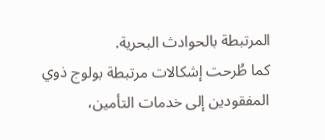المرتبطة بالحوادث البحرية.
كما طُرحت إشكالات مرتبطة بولوج ذوي المفقودين إلى خدمات التأمين،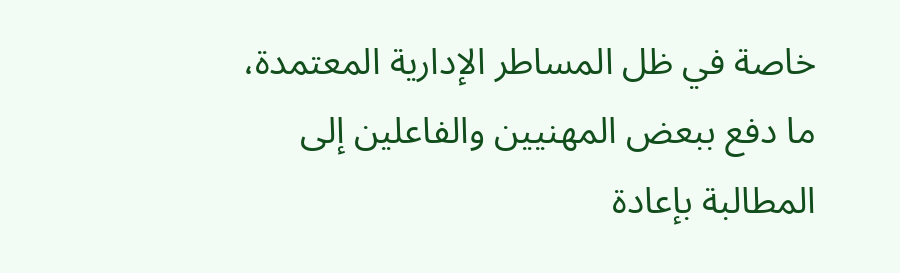خاصة في ظل المساطر الإدارية المعتمدة، ما دفع ببعض المهنيين والفاعلين إلى المطالبة بإعادة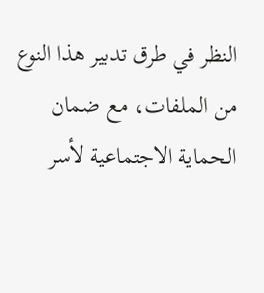النظر في طرق تدبير هذا النوع من الملفات، مع ضمان الحماية الاجتماعية لأسر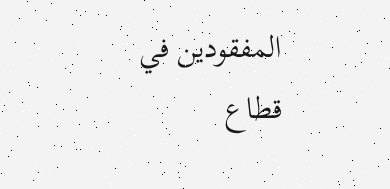المفقودين في قطاع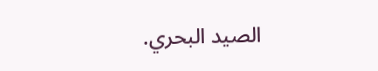الصيد البحري.